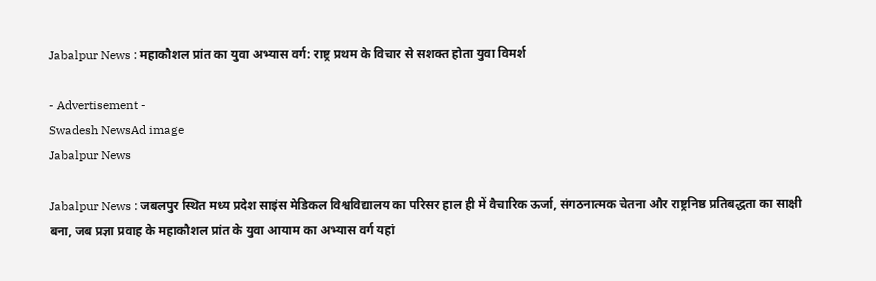Jabalpur News : महाकौशल प्रांत का युवा अभ्यास वर्ग: राष्ट्र प्रथम के विचार से सशक्त होता युवा विमर्श

- Advertisement -
Swadesh NewsAd image
Jabalpur News

Jabalpur News : जबलपुर स्थित मध्य प्रदेश साइंस मेडिकल विश्वविद्यालय का परिसर हाल ही में वैचारिक ऊर्जा, संगठनात्मक चेतना और राष्ट्रनिष्ठ प्रतिबद्धता का साक्षी बना, जब प्रज्ञा प्रवाह के महाकौशल प्रांत के युवा आयाम का अभ्यास वर्ग यहां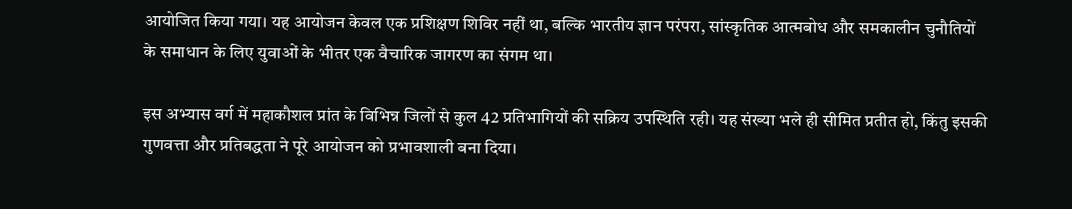आयोजित किया गया। यह आयोजन केवल एक प्रशिक्षण शिविर नहीं था, बल्कि भारतीय ज्ञान परंपरा, सांस्कृतिक आत्मबोध और समकालीन चुनौतियों के समाधान के लिए युवाओं के भीतर एक वैचारिक जागरण का संगम था।

इस अभ्यास वर्ग में महाकौशल प्रांत के विभिन्न जिलों से कुल 42 प्रतिभागियों की सक्रिय उपस्थिति रही। यह संख्या भले ही सीमित प्रतीत हो, किंतु इसकी गुणवत्ता और प्रतिबद्धता ने पूरे आयोजन को प्रभावशाली बना दिया।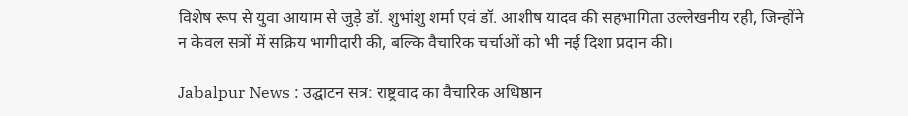विशेष रूप से युवा आयाम से जुड़े डॉ. शुभांशु शर्मा एवं डॉ. आशीष यादव की सहभागिता उल्लेखनीय रही, जिन्होंने न केवल सत्रों में सक्रिय भागीदारी की, बल्कि वैचारिक चर्चाओं को भी नई दिशा प्रदान की।

Jabalpur News : उद्घाटन सत्र: राष्ट्रवाद का वैचारिक अधिष्ठान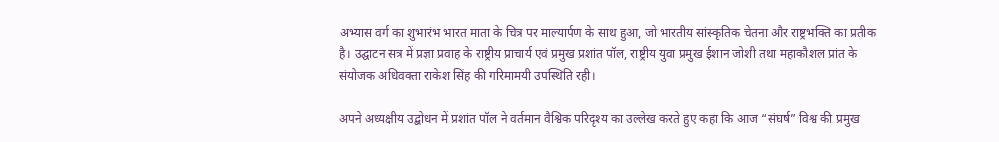अभ्यास वर्ग का शुभारंभ भारत माता के चित्र पर माल्यार्पण के साथ हुआ, जो भारतीय सांस्कृतिक चेतना और राष्ट्रभक्ति का प्रतीक है। उद्घाटन सत्र में प्रज्ञा प्रवाह के राष्ट्रीय प्राचार्य एवं प्रमुख प्रशांत पॉल, राष्ट्रीय युवा प्रमुख ईशान जोशी तथा महाकौशल प्रांत के संयोजक अधिवक्ता राकेश सिंह की गरिमामयी उपस्थिति रही।

अपने अध्यक्षीय उद्बोधन में प्रशांत पॉल ने वर्तमान वैश्विक परिदृश्य का उल्लेख करते हुए कहा कि आज “संघर्ष” विश्व की प्रमुख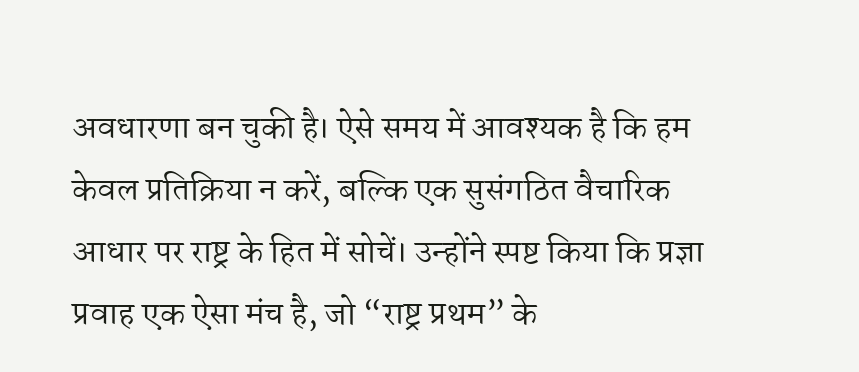अवधारणा बन चुकी है। ऐसे समय में आवश्यक है कि हम केवल प्रतिक्रिया न करें, बल्कि एक सुसंगठित वैचारिक आधार पर राष्ट्र के हित में सोचें। उन्होंने स्पष्ट किया कि प्रज्ञा प्रवाह एक ऐसा मंच है, जो “राष्ट्र प्रथम” के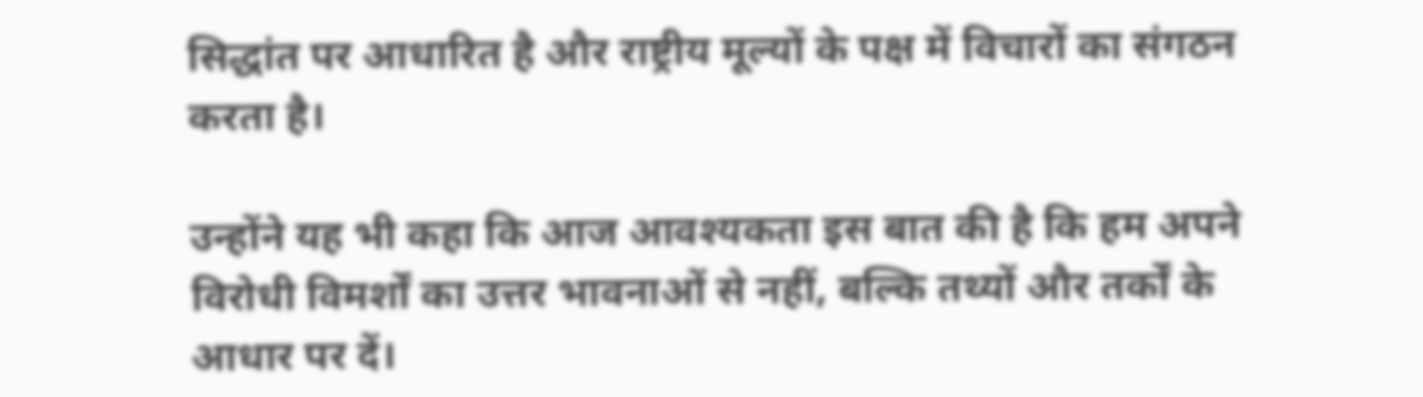सिद्धांत पर आधारित है और राष्ट्रीय मूल्यों के पक्ष में विचारों का संगठन करता है।

उन्होंने यह भी कहा कि आज आवश्यकता इस बात की है कि हम अपने विरोधी विमर्शों का उत्तर भावनाओं से नहीं, बल्कि तथ्यों और तर्कों के आधार पर दें।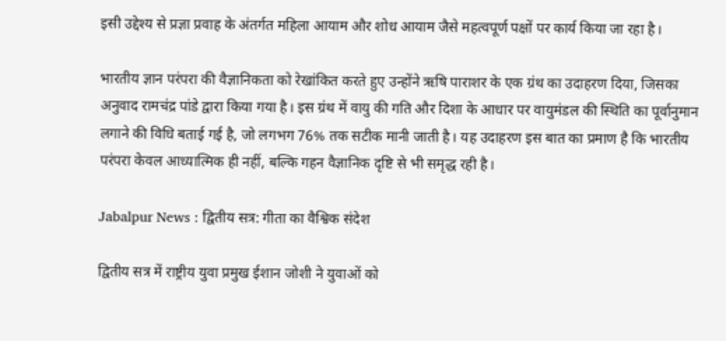इसी उद्देश्य से प्रज्ञा प्रवाह के अंतर्गत महिला आयाम और शोध आयाम जैसे महत्वपूर्ण पक्षों पर कार्य किया जा रहा है।

भारतीय ज्ञान परंपरा की वैज्ञानिकता को रेखांकित करते हुए उन्होंने ऋषि पाराशर के एक ग्रंथ का उदाहरण दिया, जिसका अनुवाद रामचंद्र पांडे द्वारा किया गया है। इस ग्रंथ में वायु की गति और दिशा के आधार पर वायुमंडल की स्थिति का पूर्वानुमान लगाने की विधि बताई गई है, जो लगभग 76% तक सटीक मानी जाती है। यह उदाहरण इस बात का प्रमाण है कि भारतीय परंपरा केवल आध्यात्मिक ही नहीं, बल्कि गहन वैज्ञानिक दृष्टि से भी समृद्ध रही है।

Jabalpur News : द्वितीय सत्र: गीता का वैश्विक संदेश

द्वितीय सत्र में राष्ट्रीय युवा प्रमुख ईशान जोशी ने युवाओं को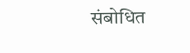संबोधित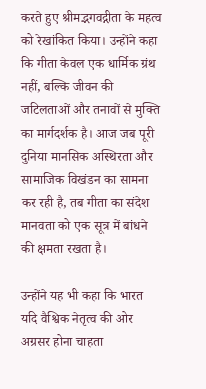करते हुए श्रीमद्भगवद्गीता के महत्व को रेखांकित किया। उन्होंने कहा कि गीता केवल एक धार्मिक ग्रंथ नहीं, बल्कि जीवन की जटिलताओं और तनावों से मुक्ति का मार्गदर्शक है। आज जब पूरी दुनिया मानसिक अस्थिरता और सामाजिक विखंडन का सामना कर रही है, तब गीता का संदेश मानवता को एक सूत्र में बांधने की क्षमता रखता है।

उन्होंने यह भी कहा कि भारत यदि वैश्विक नेतृत्व की ओर अग्रसर होना चाहता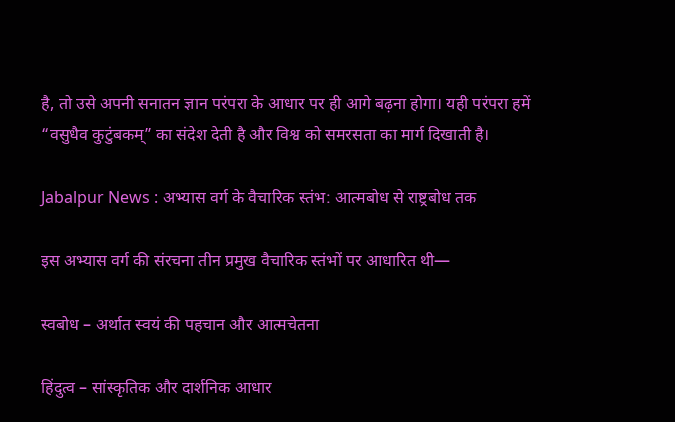है, तो उसे अपनी सनातन ज्ञान परंपरा के आधार पर ही आगे बढ़ना होगा। यही परंपरा हमें “वसुधैव कुटुंबकम्” का संदेश देती है और विश्व को समरसता का मार्ग दिखाती है।

Jabalpur News : अभ्यास वर्ग के वैचारिक स्तंभ: आत्मबोध से राष्ट्रबोध तक

इस अभ्यास वर्ग की संरचना तीन प्रमुख वैचारिक स्तंभों पर आधारित थी—

स्वबोध – अर्थात स्वयं की पहचान और आत्मचेतना

हिंदुत्व – सांस्कृतिक और दार्शनिक आधार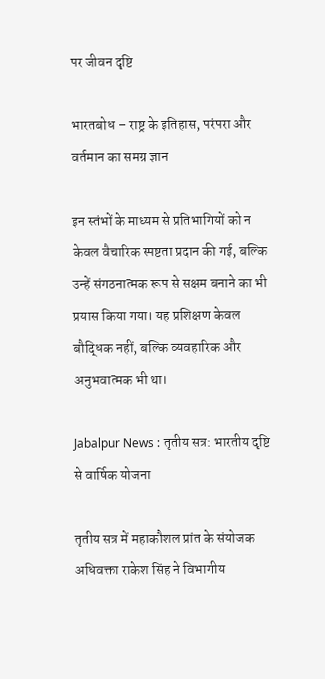पर जीवन दृष्टि

भारतबोध – राष्ट्र के इतिहास, परंपरा और वर्तमान का समग्र ज्ञान

इन स्तंभों के माध्यम से प्रतिभागियों को न केवल वैचारिक स्पष्टता प्रदान की गई, बल्कि उन्हें संगठनात्मक रूप से सक्षम बनाने का भी प्रयास किया गया। यह प्रशिक्षण केवल बौद्धिक नहीं, बल्कि व्यवहारिक और अनुभवात्मक भी था।

Jabalpur News : तृतीय सत्र: भारतीय दृष्टि से वार्षिक योजना

तृतीय सत्र में महाकौशल प्रांत के संयोजक अधिवक्ता राकेश सिंह ने विभागीय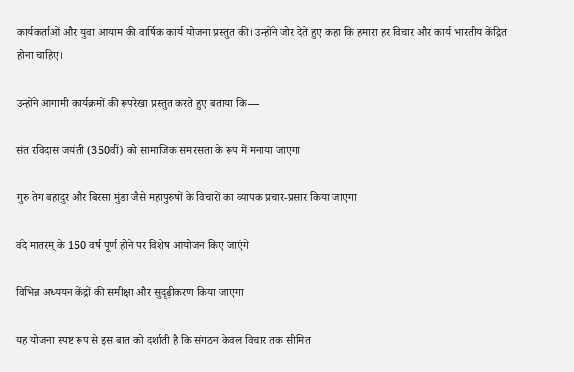कार्यकर्ताओं और युवा आयाम की वार्षिक कार्य योजना प्रस्तुत की। उन्होंने जोर देते हुए कहा कि हमारा हर विचार और कार्य भारतीय केंद्रित होना चाहिए।

उन्होंने आगामी कार्यक्रमों की रूपरेखा प्रस्तुत करते हुए बताया कि—

संत रविदास जयंती (350वीं) को सामाजिक समरसता के रूप में मनाया जाएगा

गुरु तेग बहादुर और बिरसा मुंडा जैसे महापुरुषों के विचारों का व्यापक प्रचार-प्रसार किया जाएगा

वंदे मातरम् के 150 वर्ष पूर्ण होने पर विशेष आयोजन किए जाएंगे

विभिन्न अध्ययन केंद्रों की समीक्षा और सुदृढ़ीकरण किया जाएगा

यह योजना स्पष्ट रूप से इस बात को दर्शाती है कि संगठन केवल विचार तक सीमित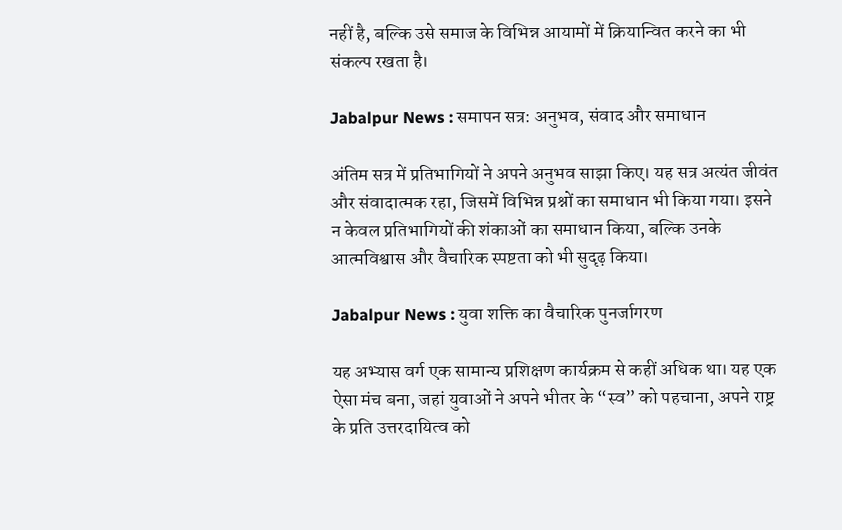नहीं है, बल्कि उसे समाज के विभिन्न आयामों में क्रियान्वित करने का भी संकल्प रखता है।

Jabalpur News : समापन सत्र: अनुभव, संवाद और समाधान

अंतिम सत्र में प्रतिभागियों ने अपने अनुभव साझा किए। यह सत्र अत्यंत जीवंत और संवादात्मक रहा, जिसमें विभिन्न प्रश्नों का समाधान भी किया गया। इसने न केवल प्रतिभागियों की शंकाओं का समाधान किया, बल्कि उनके आत्मविश्वास और वैचारिक स्पष्टता को भी सुदृढ़ किया।

Jabalpur News : युवा शक्ति का वैचारिक पुनर्जागरण

यह अभ्यास वर्ग एक सामान्य प्रशिक्षण कार्यक्रम से कहीं अधिक था। यह एक ऐसा मंच बना, जहां युवाओं ने अपने भीतर के “स्व” को पहचाना, अपने राष्ट्र के प्रति उत्तरदायित्व को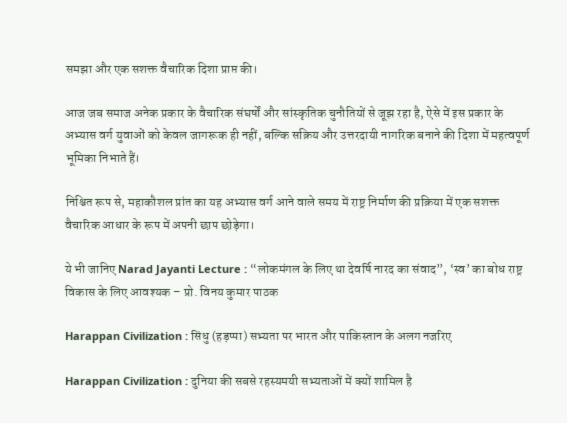समझा और एक सशक्त वैचारिक दिशा प्राप्त की।

आज जब समाज अनेक प्रकार के वैचारिक संघर्षों और सांस्कृतिक चुनौतियों से जूझ रहा है, ऐसे में इस प्रकार के अभ्यास वर्ग युवाओं को केवल जागरूक ही नहीं, बल्कि सक्रिय और उत्तरदायी नागरिक बनाने की दिशा में महत्वपूर्ण भूमिका निभाते हैं।

निश्चित रूप से, महाकौशल प्रांत का यह अभ्यास वर्ग आने वाले समय में राष्ट्र निर्माण की प्रक्रिया में एक सशक्त वैचारिक आधार के रूप में अपनी छाप छोड़ेगा।

ये भी जानिए Narad Jayanti Lecture : “लोकमंगल के लिए था देवर्षि नारद का संवाद”, ‘स्व’ का बोध राष्ट्र विकास के लिए आवश्यक – प्रो. विनय कुमार पाठक

Harappan Civilization : सिंधु (हड़प्पा) सभ्यता पर भारत और पाकिस्तान के अलग नजरिए

Harappan Civilization : दुनिया की सबसे रहस्यमयी सभ्यताओं में क्यों शामिल है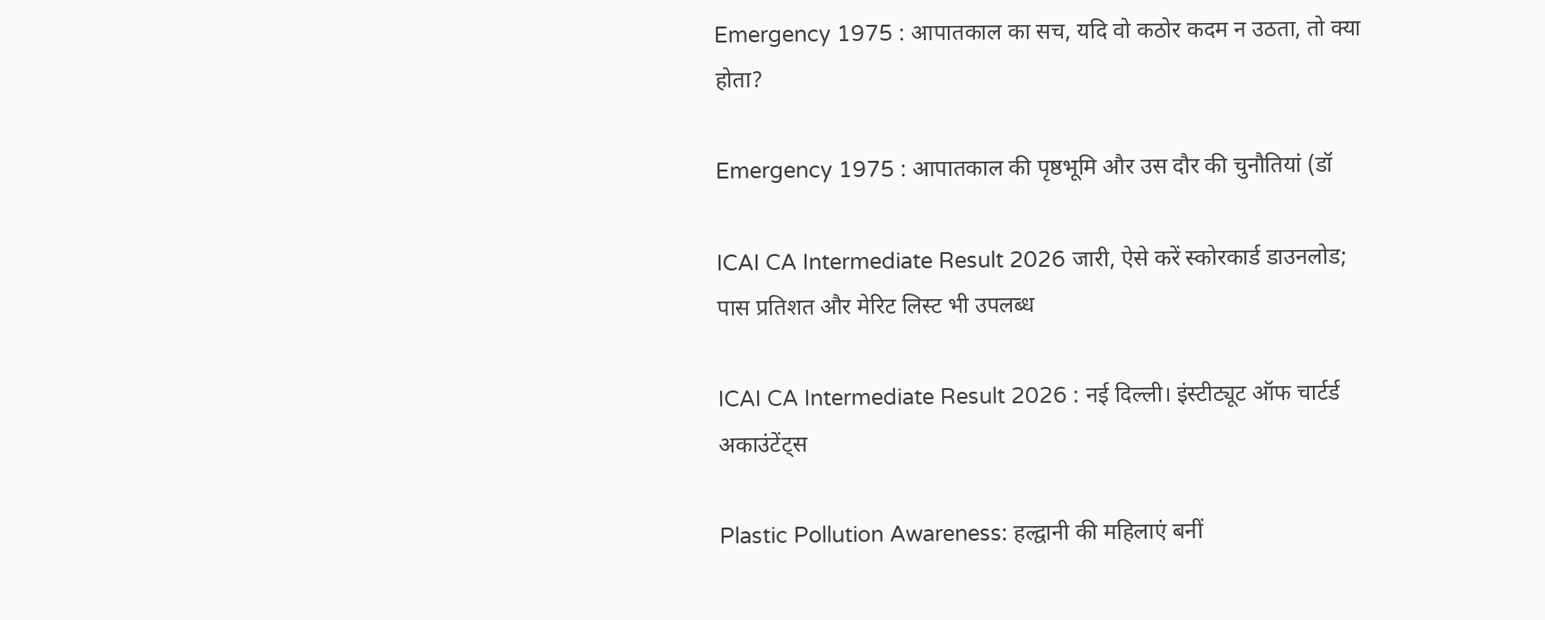Emergency 1975 : आपातकाल का सच, यदि वो कठोर कदम न उठता, तो क्या होता?

Emergency 1975 : आपातकाल की पृष्ठभूमि और उस दौर की चुनौतियां (डॉ

ICAI CA Intermediate Result 2026 जारी, ऐसे करें स्कोरकार्ड डाउनलोड; पास प्रतिशत और मेरिट लिस्ट भी उपलब्ध

ICAI CA Intermediate Result 2026 : नई दिल्ली। इंस्टीट्यूट ऑफ चार्टर्ड अकाउंटेंट्स

Plastic Pollution Awareness: हल्द्वानी की महिलाएं बनीं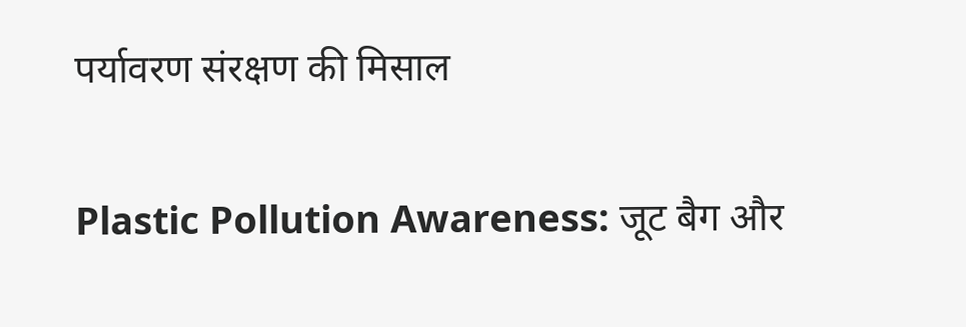पर्यावरण संरक्षण की मिसाल

Plastic Pollution Awareness: जूट बैग और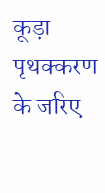कूड़ा पृथक्करण के जरिए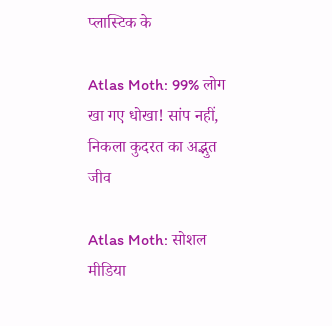प्लास्टिक के

Atlas Moth: 99% लोग खा गए धोखा! सांप नहीं, निकला कुदरत का अद्भुत जीव

Atlas Moth: सोशल मीडिया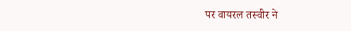पर वायरल तस्वीर ने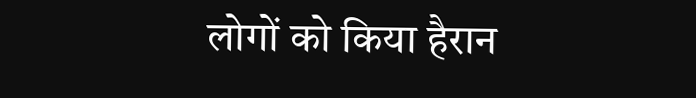लोगों को किया हैरान